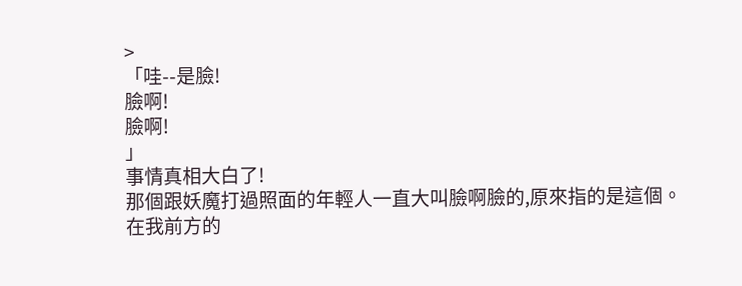>
「哇--是臉!
臉啊!
臉啊!
」
事情真相大白了!
那個跟妖魔打過照面的年輕人一直大叫臉啊臉的,原來指的是這個。
在我前方的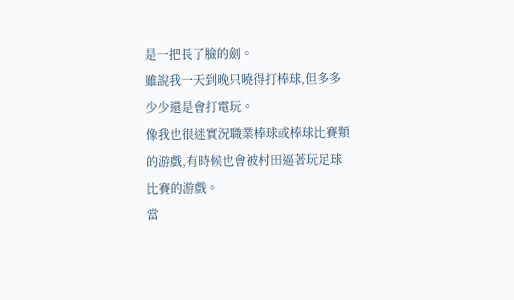是一把長了臉的劍。
雖說我一天到晚只曉得打棒球,但多多少少還是會打電玩。
像我也很迷實況職業棒球或棒球比賽類的游戲,有時候也會被村田逼著玩足球比賽的游戲。
當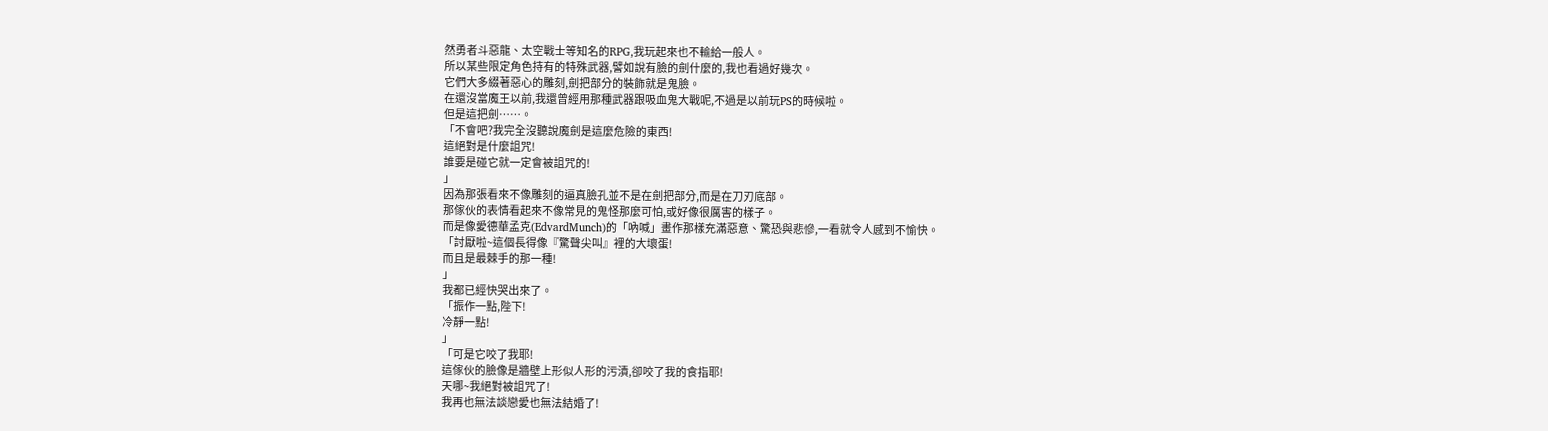然勇者斗惡龍、太空戰士等知名的RPG,我玩起來也不輸給一般人。
所以某些限定角色持有的特殊武器,譬如說有臉的劍什麼的,我也看過好幾次。
它們大多綴著惡心的雕刻,劍把部分的裝飾就是鬼臉。
在還沒當魔王以前,我還曾經用那種武器跟吸血鬼大戰呢,不過是以前玩PS的時候啦。
但是這把劍……。
「不會吧?我完全沒聽說魔劍是這麼危險的東西!
這絕對是什麼詛咒!
誰要是碰它就一定會被詛咒的!
」
因為那張看來不像雕刻的逼真臉孔並不是在劍把部分,而是在刀刃底部。
那傢伙的表情看起來不像常見的鬼怪那麼可怕,或好像很厲害的樣子。
而是像愛德華孟克(EdvardMunch)的「吶喊」畫作那樣充滿惡意、驚恐與悲慘,一看就令人感到不愉快。
「討厭啦~這個長得像『驚聲尖叫』裡的大壞蛋!
而且是最棘手的那一種!
」
我都已經快哭出來了。
「振作一點,陛下!
冷靜一點!
」
「可是它咬了我耶!
這傢伙的臉像是牆壁上形似人形的污漬,卻咬了我的食指耶!
天哪~我絕對被詛咒了!
我再也無法談戀愛也無法結婚了!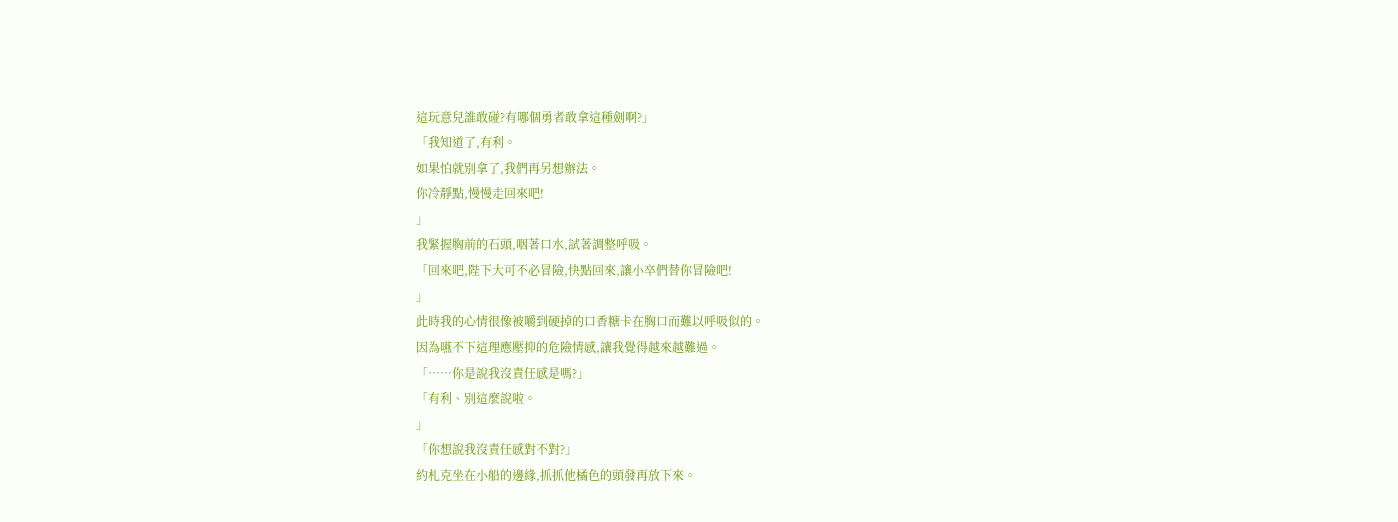這玩意兒誰敢碰?有哪個勇者敢拿這種劍啊?」
「我知道了,有利。
如果怕就別拿了,我們再另想辦法。
你冷靜點,慢慢走回來吧!
」
我緊握胸前的石頭,咽著口水,試著調整呼吸。
「回來吧,陛下大可不必冒險,快點回來,讓小卒們替你冒險吧!
」
此時我的心情很像被嚼到硬掉的口香糖卡在胸口而難以呼吸似的。
因為嚥不下這理應壓抑的危險情感,讓我覺得越來越難過。
「……你是說我沒責任感是嗎?」
「有利、別這麼說啦。
」
「你想說我沒責任感對不對?」
約札克坐在小船的邊緣,抓抓他橘色的頭發再放下來。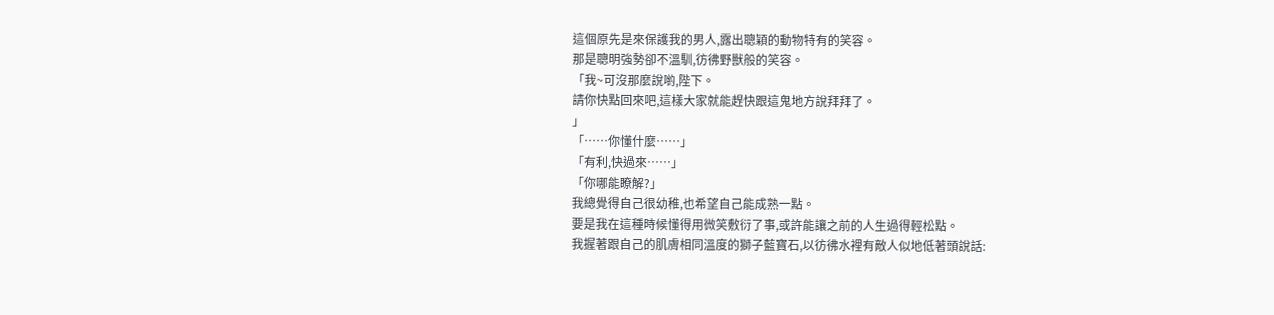這個原先是來保護我的男人,露出聰穎的動物特有的笑容。
那是聰明強勢卻不溫馴,彷彿野獸般的笑容。
「我~可沒那麼說喲,陛下。
請你快點回來吧,這樣大家就能趕快跟這鬼地方說拜拜了。
」
「……你懂什麼……」
「有利,快過來……」
「你哪能瞭解?」
我總覺得自己很幼稚,也希望自己能成熟一點。
要是我在這種時候懂得用微笑敷衍了事,或許能讓之前的人生過得輕松點。
我握著跟自己的肌膚相同溫度的獅子藍寶石,以彷彿水裡有敵人似地低著頭說話: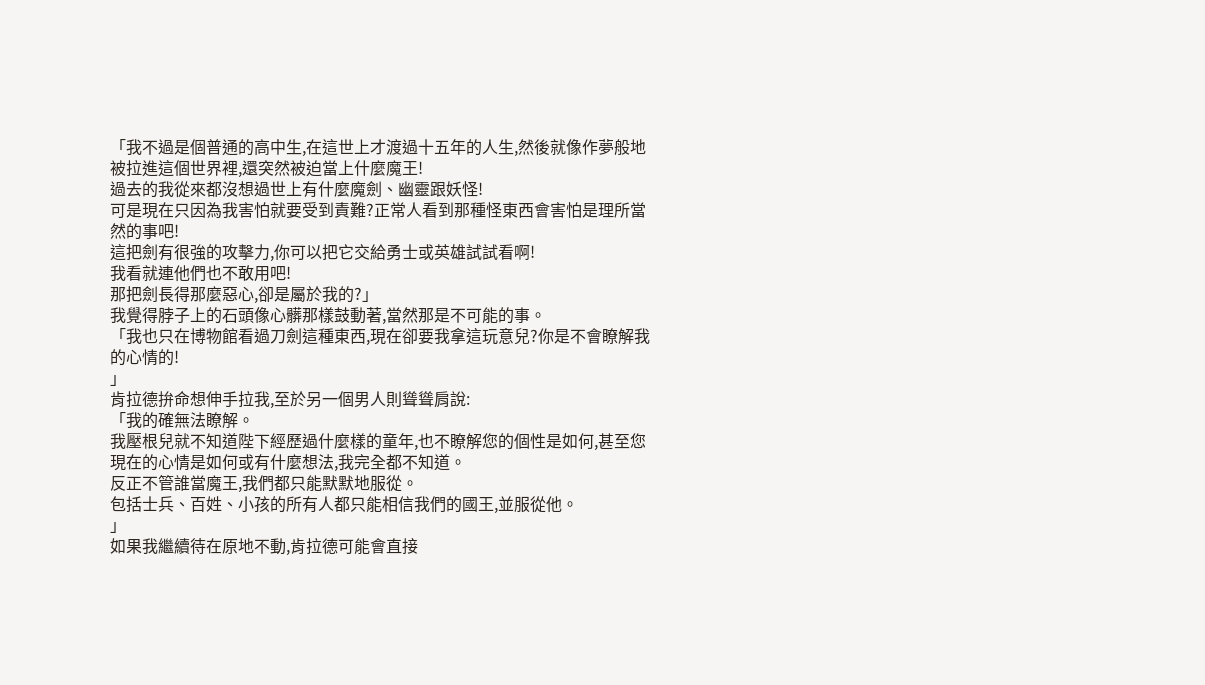「我不過是個普通的高中生,在這世上才渡過十五年的人生,然後就像作夢般地被拉進這個世界裡,還突然被迫當上什麼魔王!
過去的我從來都沒想過世上有什麼魔劍、幽靈跟妖怪!
可是現在只因為我害怕就要受到責難?正常人看到那種怪東西會害怕是理所當然的事吧!
這把劍有很強的攻擊力,你可以把它交給勇士或英雄試試看啊!
我看就連他們也不敢用吧!
那把劍長得那麼惡心,卻是屬於我的?」
我覺得脖子上的石頭像心髒那樣鼓動著,當然那是不可能的事。
「我也只在博物館看過刀劍這種東西,現在卻要我拿這玩意兒?你是不會瞭解我的心情的!
」
肯拉德拚命想伸手拉我,至於另一個男人則聳聳肩說:
「我的確無法瞭解。
我壓根兒就不知道陛下經歷過什麼樣的童年,也不瞭解您的個性是如何,甚至您現在的心情是如何或有什麼想法,我完全都不知道。
反正不管誰當魔王,我們都只能默默地服從。
包括士兵、百姓、小孩的所有人都只能相信我們的國王,並服從他。
」
如果我繼續待在原地不動,肯拉德可能會直接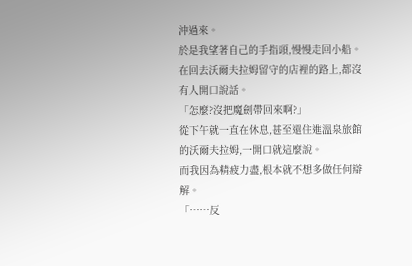沖過來。
於是我望著自己的手指頭,慢慢走回小船。
在回去沃爾夫拉姆留守的店裡的路上,都沒有人開口說話。
「怎麼?沒把魔劍帶回來啊?」
從下午就一直在休息,甚至還住進溫泉旅館的沃爾夫拉姆,一開口就這麼說。
而我因為精疲力盡,根本就不想多做任何辯解。
「……反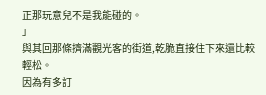正那玩意兒不是我能碰的。
」
與其回那條擠滿觀光客的街道,乾脆直接住下來還比較輕松。
因為有多訂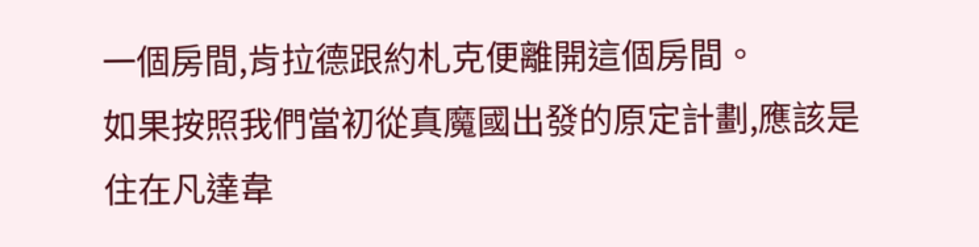一個房間,肯拉德跟約札克便離開這個房間。
如果按照我們當初從真魔國出發的原定計劃,應該是住在凡達韋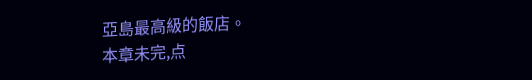亞島最高級的飯店。
本章未完,点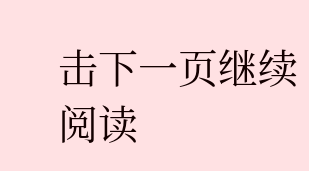击下一页继续阅读